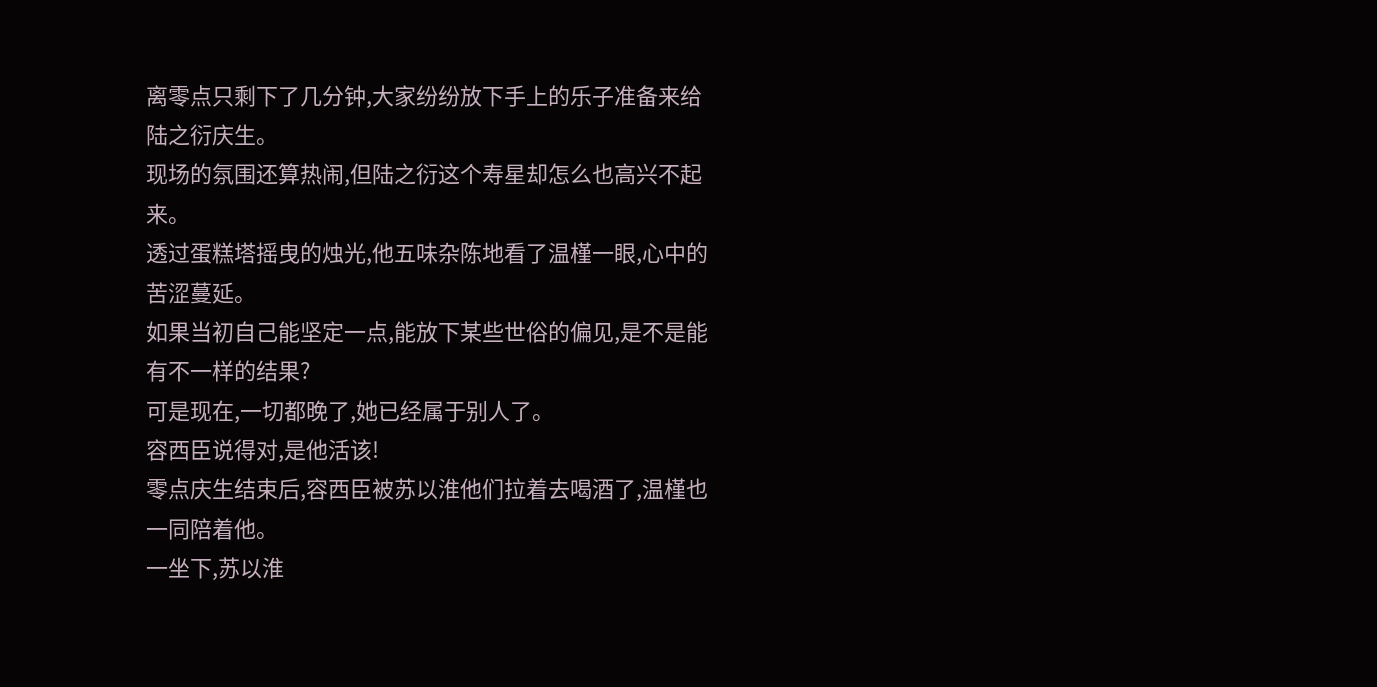离零点只剩下了几分钟,大家纷纷放下手上的乐子准备来给陆之衍庆生。
现场的氛围还算热闹,但陆之衍这个寿星却怎么也高兴不起来。
透过蛋糕塔摇曳的烛光,他五味杂陈地看了温槿一眼,心中的苦涩蔓延。
如果当初自己能坚定一点,能放下某些世俗的偏见,是不是能有不一样的结果?
可是现在,一切都晚了,她已经属于别人了。
容西臣说得对,是他活该!
零点庆生结束后,容西臣被苏以淮他们拉着去喝酒了,温槿也一同陪着他。
一坐下,苏以淮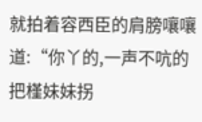就拍着容西臣的肩膀嚷嚷道:“你丫的,一声不吭的把槿妹妹拐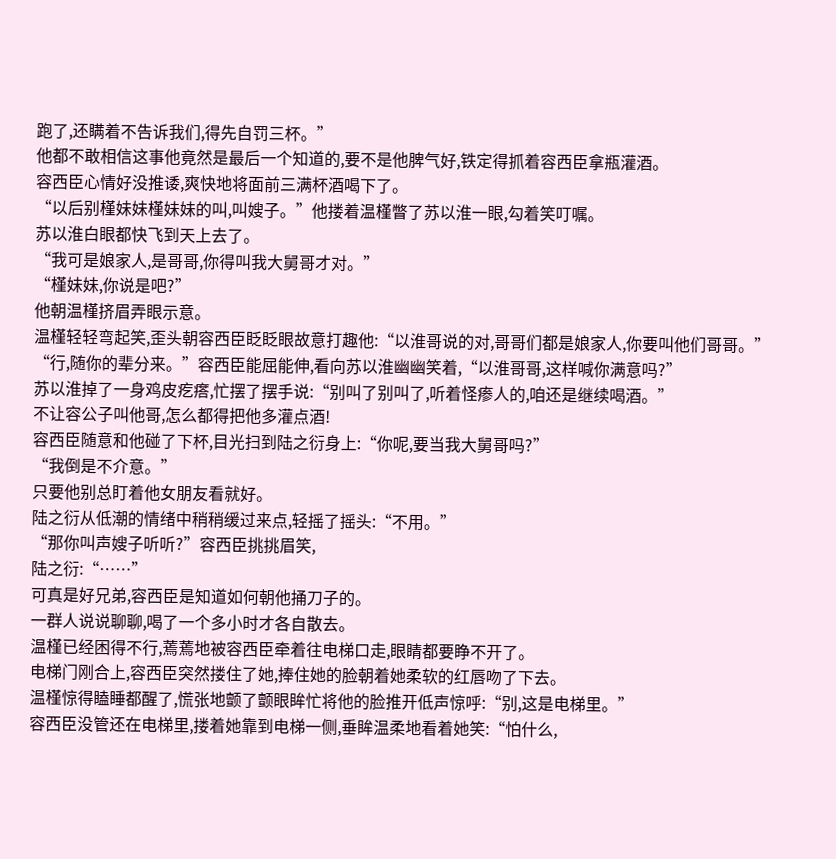跑了,还瞒着不告诉我们,得先自罚三杯。”
他都不敢相信这事他竟然是最后一个知道的,要不是他脾气好,铁定得抓着容西臣拿瓶灌酒。
容西臣心情好没推诿,爽快地将面前三满杯酒喝下了。
“以后别槿妹妹槿妹妹的叫,叫嫂子。”他搂着温槿瞥了苏以淮一眼,勾着笑叮嘱。
苏以淮白眼都快飞到天上去了。
“我可是娘家人,是哥哥,你得叫我大舅哥才对。”
“槿妹妹,你说是吧?”
他朝温槿挤眉弄眼示意。
温槿轻轻弯起笑,歪头朝容西臣眨眨眼故意打趣他:“以淮哥说的对,哥哥们都是娘家人,你要叫他们哥哥。”
“行,随你的辈分来。”容西臣能屈能伸,看向苏以淮幽幽笑着,“以淮哥哥,这样喊你满意吗?”
苏以淮掉了一身鸡皮疙瘩,忙摆了摆手说:“别叫了别叫了,听着怪瘆人的,咱还是继续喝酒。”
不让容公子叫他哥,怎么都得把他多灌点酒!
容西臣随意和他碰了下杯,目光扫到陆之衍身上:“你呢,要当我大舅哥吗?”
“我倒是不介意。”
只要他别总盯着他女朋友看就好。
陆之衍从低潮的情绪中稍稍缓过来点,轻摇了摇头:“不用。”
“那你叫声嫂子听听?”容西臣挑挑眉笑,
陆之衍:“……”
可真是好兄弟,容西臣是知道如何朝他捅刀子的。
一群人说说聊聊,喝了一个多小时才各自散去。
温槿已经困得不行,蔫蔫地被容西臣牵着往电梯口走,眼睛都要睁不开了。
电梯门刚合上,容西臣突然搂住了她,捧住她的脸朝着她柔软的红唇吻了下去。
温槿惊得瞌睡都醒了,慌张地颤了颤眼眸忙将他的脸推开低声惊呼:“别,这是电梯里。”
容西臣没管还在电梯里,搂着她靠到电梯一侧,垂眸温柔地看着她笑:“怕什么,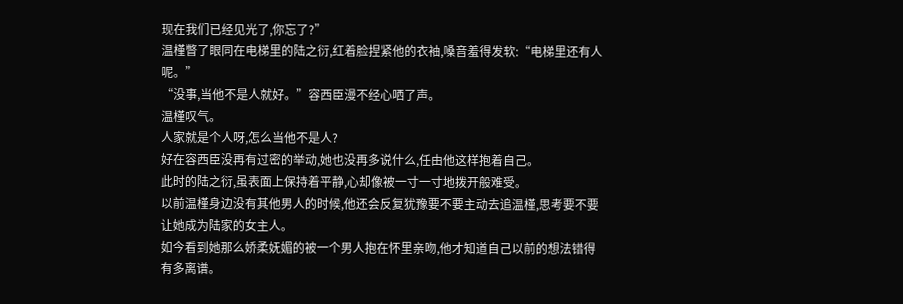现在我们已经见光了,你忘了?”
温槿瞥了眼同在电梯里的陆之衍,红着脸捏紧他的衣袖,嗓音羞得发软:“电梯里还有人呢。”
“没事,当他不是人就好。”容西臣漫不经心哂了声。
温槿叹气。
人家就是个人呀,怎么当他不是人?
好在容西臣没再有过密的举动,她也没再多说什么,任由他这样抱着自己。
此时的陆之衍,虽表面上保持着平静,心却像被一寸一寸地拨开般难受。
以前温槿身边没有其他男人的时候,他还会反复犹豫要不要主动去追温槿,思考要不要让她成为陆家的女主人。
如今看到她那么娇柔妩媚的被一个男人抱在怀里亲吻,他才知道自己以前的想法错得有多离谱。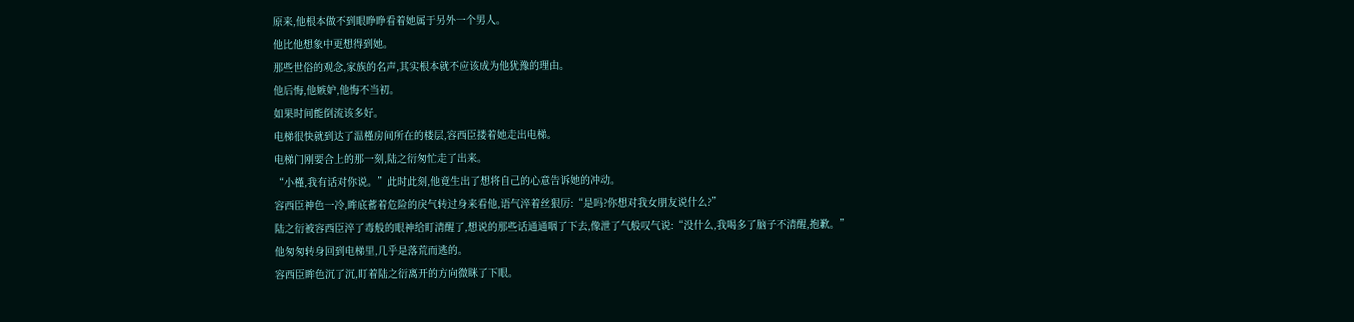原来,他根本做不到眼睁睁看着她属于另外一个男人。
他比他想象中更想得到她。
那些世俗的观念,家族的名声,其实根本就不应该成为他犹豫的理由。
他后悔,他嫉妒,他悔不当初。
如果时间能倒流该多好。
电梯很快就到达了温槿房间所在的楼层,容西臣搂着她走出电梯。
电梯门刚要合上的那一刻,陆之衍匆忙走了出来。
“小槿,我有话对你说。”此时此刻,他竟生出了想将自己的心意告诉她的冲动。
容西臣神色一冷,眸底蓄着危险的戾气转过身来看他,语气淬着丝狠厉:“是吗?你想对我女朋友说什么?”
陆之衍被容西臣淬了毒般的眼神给盯清醒了,想说的那些话通通咽了下去,像泄了气般叹气说:“没什么,我喝多了脑子不清醒,抱歉。”
他匆匆转身回到电梯里,几乎是落荒而逃的。
容西臣眸色沉了沉,盯着陆之衍离开的方向微眯了下眼。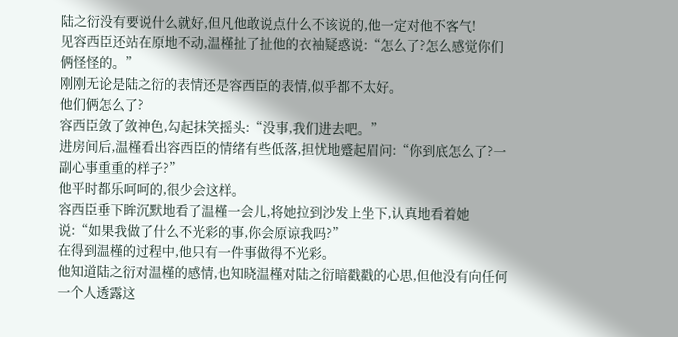陆之衍没有要说什么就好,但凡他敢说点什么不该说的,他一定对他不客气!
见容西臣还站在原地不动,温槿扯了扯他的衣袖疑惑说:“怎么了?怎么感觉你们俩怪怪的。”
刚刚无论是陆之衍的表情还是容西臣的表情,似乎都不太好。
他们俩怎么了?
容西臣敛了敛神色,勾起抹笑摇头:“没事,我们进去吧。”
进房间后,温槿看出容西臣的情绪有些低落,担忧地蹙起眉问:“你到底怎么了?一副心事重重的样子?”
他平时都乐呵呵的,很少会这样。
容西臣垂下眸沉默地看了温槿一会儿,将她拉到沙发上坐下,认真地看着她说:“如果我做了什么不光彩的事,你会原谅我吗?”
在得到温槿的过程中,他只有一件事做得不光彩。
他知道陆之衍对温槿的感情,也知晓温槿对陆之衍暗戳戳的心思,但他没有向任何一个人透露这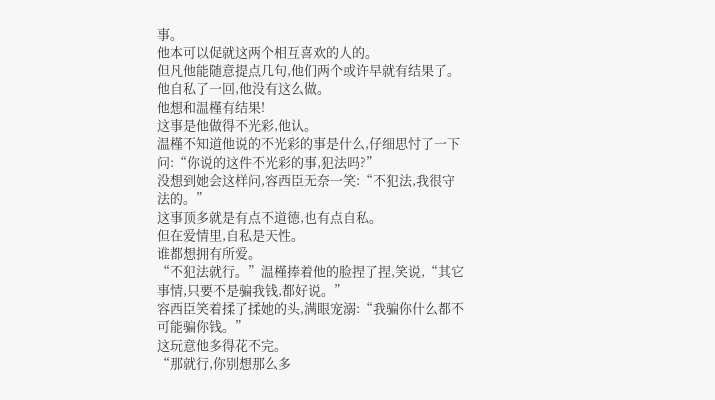事。
他本可以促就这两个相互喜欢的人的。
但凡他能随意提点几句,他们两个或许早就有结果了。
他自私了一回,他没有这么做。
他想和温槿有结果!
这事是他做得不光彩,他认。
温槿不知道他说的不光彩的事是什么,仔细思忖了一下问:“你说的这件不光彩的事,犯法吗?”
没想到她会这样问,容西臣无奈一笑:“不犯法,我很守法的。”
这事顶多就是有点不道德,也有点自私。
但在爱情里,自私是天性。
谁都想拥有所爱。
“不犯法就行。”温槿捧着他的脸捏了捏,笑说,“其它事情,只要不是骗我钱,都好说。”
容西臣笑着揉了揉她的头,满眼宠溺:“我骗你什么都不可能骗你钱。”
这玩意他多得花不完。
“那就行,你别想那么多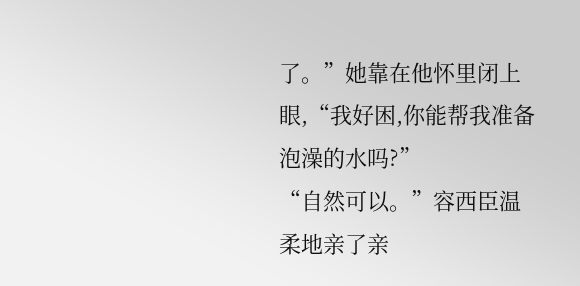了。”她靠在他怀里闭上眼,“我好困,你能帮我准备泡澡的水吗?”
“自然可以。”容西臣温柔地亲了亲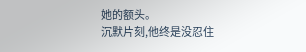她的额头。
沉默片刻,他终是没忍住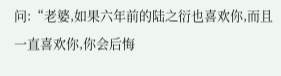问:“老婆,如果六年前的陆之衍也喜欢你,而且一直喜欢你,你会后悔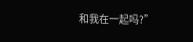和我在一起吗?”